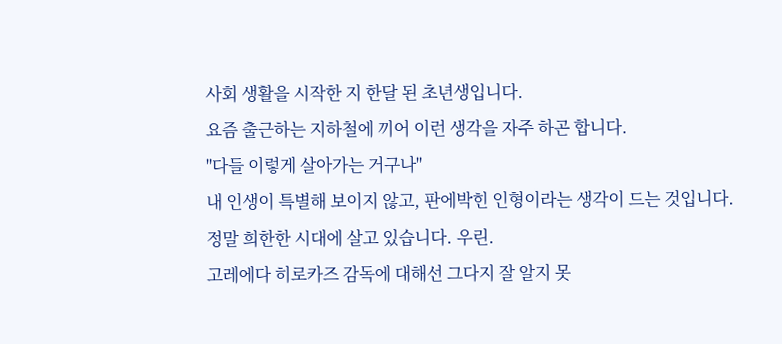사회 생활을 시작한 지 한달 된 초년생입니다.
요즘 출근하는 지하철에 끼어 이런 생각을 자주 하곤 합니다.
"다들 이렇게 살아가는 거구나"
내 인생이 특별해 보이지 않고, 판에박힌 인형이라는 생각이 드는 것입니다.
정말 희한한 시대에 살고 있습니다. 우린.
고레에다 히로카즈 감독에 대해선 그다지 잘 알지 못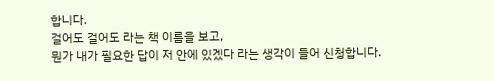합니다.
걸어도 걸어도 라는 책 이름을 보고,
뭔가 내가 필요한 답이 저 안에 있겠다 라는 생각이 들어 신청합니다.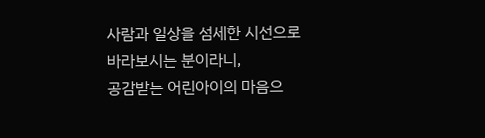사람과 일상을 섬세한 시선으로 바라보시는 분이라니,
공감받는 어린아이의 마음으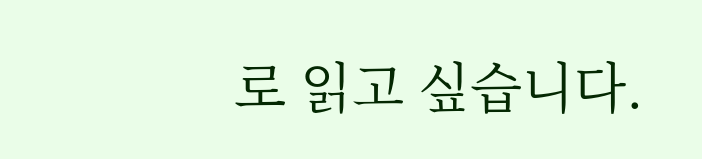로 읽고 싶습니다.